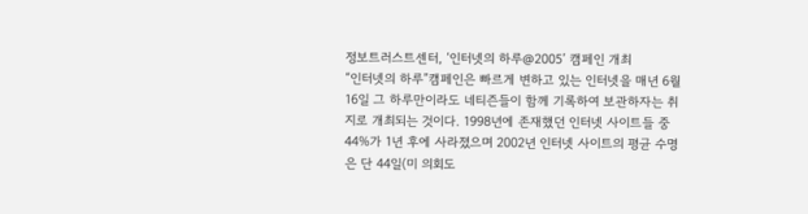정보트러스트센터, ‘인터넷의 하루@2005’ 캠페인 개최
“인터넷의 하루”캠페인은 빠르게 변하고 있는 인터넷을 매년 6월 16일 그 하루만이라도 네티즌들이 함께 기록하여 보관하자는 취지로 개최되는 것이다. 1998년에 존재했던 인터넷 사이트들 중 44%가 1년 후에 사라졌으며 2002년 인터넷 사이트의 평균 수명은 단 44일(미 의회도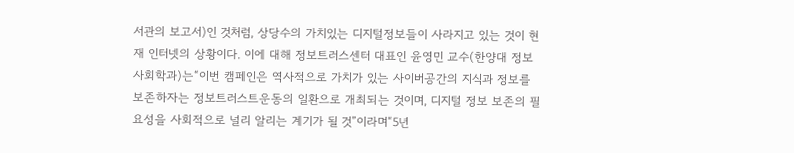서관의 보고서)인 것처럼, 상당수의 가치있는 디지털정보들이 사라지고 있는 것이 현재 인터넷의 상황이다. 이에 대해 정보트러스센터 대표인 윤영민 교수(한양대 정보사회학과)는“이번 캠페인은 역사적으로 가치가 있는 사이버공간의 지식과 정보를 보존하자는 정보트러스트운동의 일환으로 개최되는 것이며, 디지털 정보 보존의 필요성을 사회적으로 널리 알리는 계기가 될 것”이라며“5년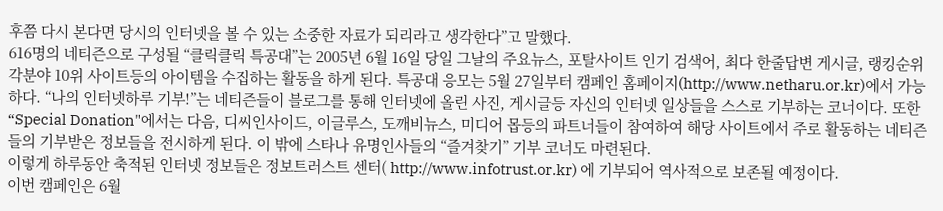후쯤 다시 본다면 당시의 인터넷을 볼 수 있는 소중한 자료가 되리라고 생각한다”고 말했다.
616명의 네티즌으로 구성될 “클릭클릭 특공대”는 2005년 6월 16일 당일 그날의 주요뉴스, 포탈사이트 인기 검색어, 최다 한줄답변 게시글, 랭킹순위 각분야 10위 사이트등의 아이템을 수집하는 활동을 하게 된다. 특공대 응모는 5월 27일부터 캠페인 홈페이지(http://www.netharu.or.kr)에서 가능하다. “나의 인터넷하루 기부!”는 네티즌들이 블로그를 통해 인터넷에 올린 사진, 게시글등 자신의 인터넷 일상들을 스스로 기부하는 코너이다. 또한 “Special Donation"에서는 다음, 디씨인사이드, 이글루스, 도깨비뉴스, 미디어 몹등의 파트너들이 참여하여 해당 사이트에서 주로 활동하는 네티즌들의 기부받은 정보들을 전시하게 된다. 이 밖에 스타나 유명인사들의 “즐겨찾기” 기부 코너도 마련된다.
이렇게 하루동안 축적된 인터넷 정보들은 정보트러스트 센터( http://www.infotrust.or.kr) 에 기부되어 역사적으로 보존될 예정이다.
이번 캠페인은 6월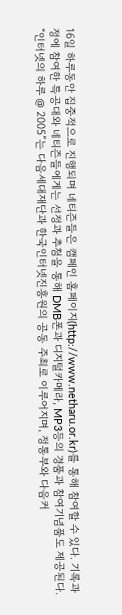16일 하루동안 집중적으로 진행되며 네티즌들은 캠페인 홈페이지(http://www.netharu.or.kr)를 통해 참여할 수 있다. 기록과정에 참여한 특공대와 네티즌들에게는 선정과 추첨을 통해 DMB폰과 디지털카메라, MP3등의 경품과 참여기념품도 제공된다.
“인터넷의 하루 @ 2005”는 다음세대재단과 한국인터넷진흥원의 공동 주최로 이루어지며, 정통부와 다음커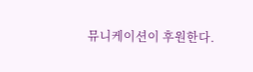뮤니케이션이 후원한다.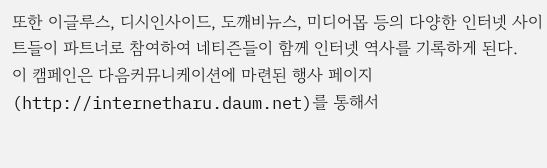또한 이글루스, 디시인사이드, 도깨비뉴스, 미디어몹 등의 다양한 인터넷 사이트들이 파트너로 참여하여 네티즌들이 함께 인터넷 역사를 기록하게 된다.
이 캠페인은 다음커뮤니케이션에 마련된 행사 페이지(http://internetharu.daum.net)를 통해서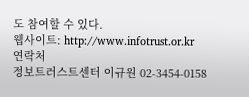도 참여할 수 있다.
웹사이트: http://www.infotrust.or.kr
연락처
정보트러스트센터 이규원 02-3454-0158